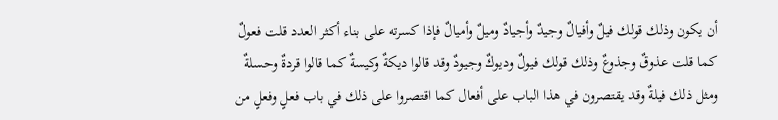أن يكون وذلك قولك فيلٌ وأفيالٌ وجيدٌ وأجيادٌ وميلٌ وأميالٌ فإذا كسرته على بناء أكثر العدد قلت فعولٌ كما قلت عذوقٌ وجذوعٌ وذلك قولك فيولٌ وديوكٌ وجيودٌ وقد قالوا ديكةٌ وكيسةٌ كما قالوا قردةٌ وحسلةٌ ومثل ذلك فيلةٌ وقد يقتصرون في هذا الباب على أفعال كما اقتصروا على ذلك في باب فعلٍ وفعلٍ من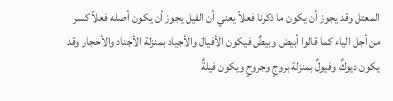المعتل وقد يجوز أن يكون ما ذكرنا فعلاً يعني أن الفيل يجوز أن يكون أصله فعلاً كسر من أجل الياء كما قالوا أبيض وبيضٌ فيكون الأفيال والأجياد بمنزلة الأجناد والأحجار وقد يكون ديوكٌ وفيولٌ بمنزلة بروجٍ وجروحٍ ويكون فيلةٌ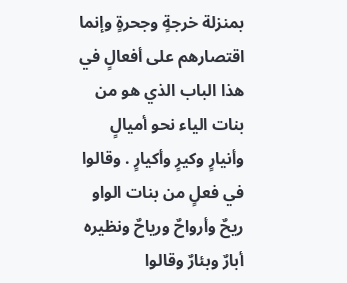بمنزلة خرجةٍ وجحرةٍ وإنما اقتصارهم على أفعالٍ في هذا الباب الذي هو من بنات الياء نحو أميالٍ وأنيارٍ وكيرٍ وأكيارٍ . وقالوا في فعلٍ من بنات الواو ريحٌ وأرواحٌ ورياحٌ ونظيره أبارٌ وبئارٌ وقالوا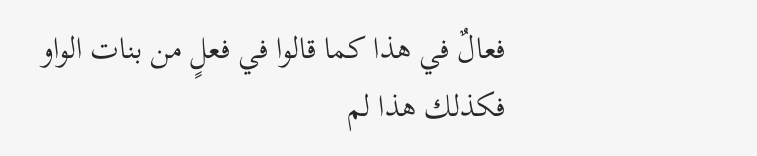فعالٌ في هذا كما قالوا في فعلٍ من بنات الواو فكذلك هذا لم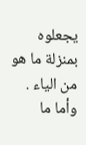يجعلوه بمنزلة ما هو من الياء . وأما ما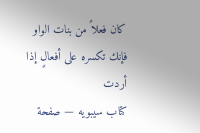كان فعلاً من بنات الواو فإنك تكسره على أفعالٍ إذا أردت
كتاب سيبويه — صفحة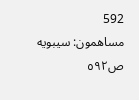592
مساهمون: سيبويه
ص٥٩٢